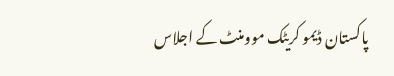پاکستان ڈیمو کریٹک موومنٹ کے اجلاس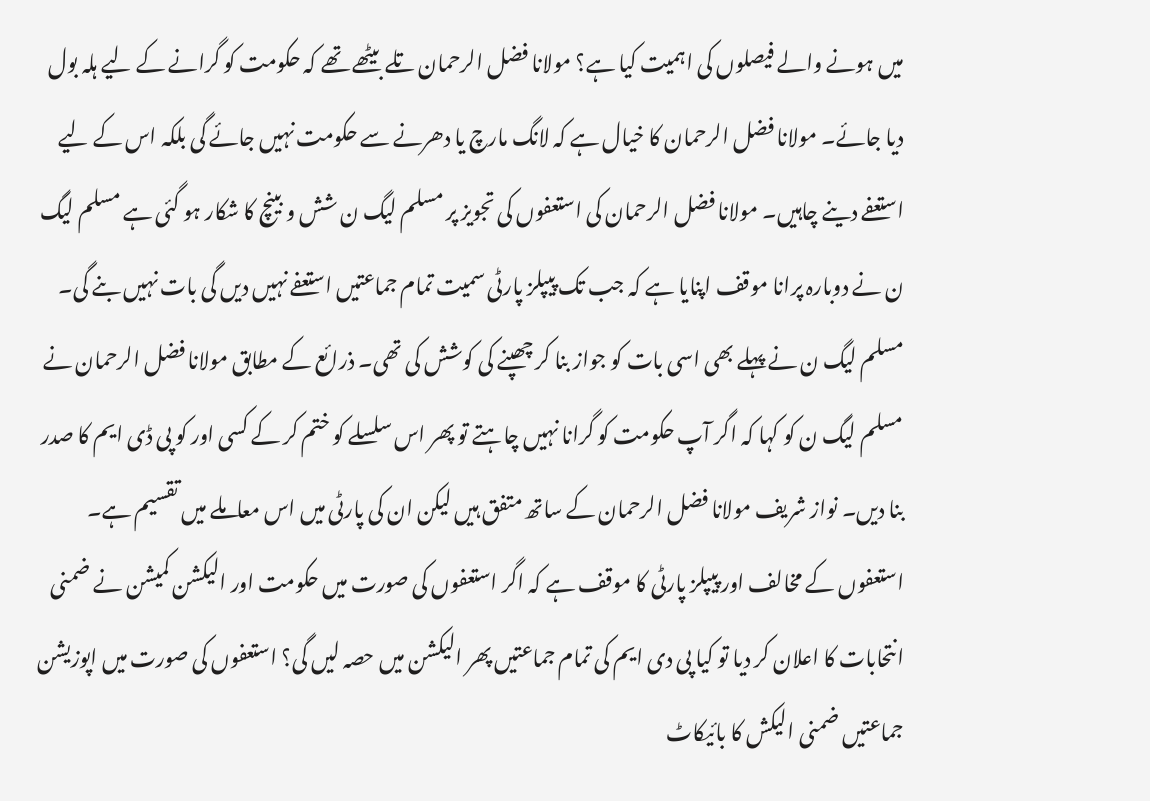میں ہونے والے فیصلوں کی اہمیت کیا ہے؟ مولانا فضل الرحمان تلے بیٹھے تھے کہ حکومت کو گرانے کے لیے ہلہ بول دیا جائے۔ مولانا فضل الرحمان کا خیال ہے کہ لانگ مارچ یا دھرنے سے حکومت نہیں جائے گی بلکہ اس کے لیے استعفے دینے چاہیں۔ مولانا فضل الرحمان کی استعفوں کی تجویز پر مسلم لیگ ن شش و بینچ کا شکار ہو گئی ہے مسلم لیگ ن نے دوبارہ پرانا موقف اپنایا ہے کہ جب تک پیپلز پارٹی سمیت تمام جماعتیں استعفے نہیں دیں گی بات نہیں بنے گی۔ مسلم لیگ ن نے پہلے بھی اسی بات کو جواز بنا کر چھپنے کی کوشش کی تھی۔ ذرائع کے مطابق مولانا فضل الرحمان نے مسلم لیگ ن کو کہا کہ اگر آپ حکومت کو گرانا نہیں چاہتے تو پھر اس سلسلے کو ختم کر کے کسی اور کو پی ڈی ایم کا صدر بنا دیں۔ نواز شریف مولانا فضل الرحمان کے ساتھ متفق ہیں لیکن ان کی پارٹی میں اس معاملے میں تقسیم ہے۔
استعفوں کے مخالف اور پیپلز پارٹی کا موقف ہے کہ اگر استعفوں کی صورت میں حکومت اور الیکشن کمیشن نے ضمنی انتحابات کا اعلان کر دیا تو کیا پی دی ایم کی تمام جماعتیں پھر الیکشن میں حصہ لیں گی؟ استعفوں کی صورت میں اپوزیشن جماعتیں ضمنی الیکش کا بائیکاٹ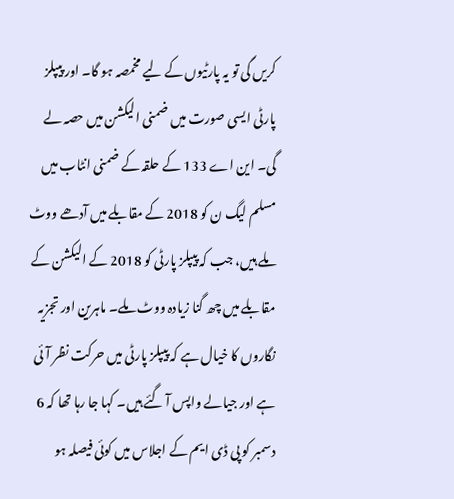کریں گی تو یہ پارٹیوں کے لیے مخمصہ ہو گا۔ اور پیپلز پارٹی ایسی صورت میں ضمنی الیکشن میں حصہ لے گی۔ این اے 133 کے حلقہ کے ضمنی انٹاب میں مسلم لیگ ن کو 2018 کے مقابلے میں آدھے ووٹ ملے ہیں، جب کہ پیپلز پارٹی کو 2018 کے الیکشن کے مقابلے میں چھ گنا زیادہ ووٹ ملے۔ ماہرین اور تجزیہ نگاروں کا خیال ہے کہ پیپلز پارٹی میں حرکت نظر آئی ہے اور جیالے واپس آ گئے ہیں۔ کہا جا رہا تھا کہ 6 دسمبر کو پی ڈی ایم کے اجلاس میں کوئی فیصلہ ہو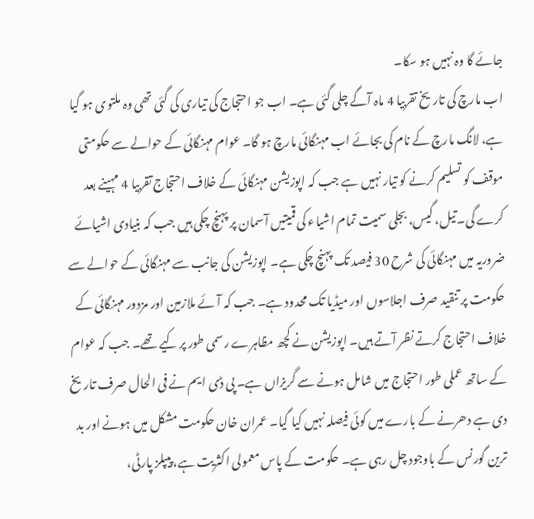جائے گا وہ نہیں ہو سکا۔
اب مارچ کی تاریخ تقربیا 4 ماہ آگے چلی گئی ہے۔ اب جو احتجاج کی تیاری کی گئی تھی وہ ملتوی ہو گیا ہے، لانگ مارچ کے نام کی بجائے اب مہنگائی مارچ ہو گا۔ عوام مہنگائی کے حوالے سے حکومتی موقف کو تسلیم کرنے کو تیار نہیں ہے جب کہ اپوزیشن مہنگائی کے خلاف احتجاج تقربیا 4 مہینے بعد کرے گی۔ تیل، گیس، بجلی سمیت تمام اشیاء کی قمیتیں آسمان پر پہنچ چکی ہیں جب کہ بنیادی اشیائے ضروریہ میں مہنگائی کی شرح 30 فیصد تک پہنچ چکی ہے۔ اپوزیشن کی جانب سے مہنگائی کے حوالے سے حکومت پر تنقید صرف اجلاسوں اور میڈیا تک محدود ہے۔ جب کہ آئے ملازمین اور مزدور مہنگائی کے خلاف احتجاج کرتے نظر آتے ہیں۔ اپوزیشن نے کچھ مظاہرے رسمی طور پر کیے تھے۔ جب کہ عوام کے ساتھ عملی طور احتجاج میں شامل ہونے سے گریزاں ہے۔ پی ڈی ایم نے فی الحال صرف تاریخ دی ہے دھرنے کے بارے میں کوئی فیصلہ نہیں کیا گیا۔ عمران خان حکومت مشکل میں ہونے اور بد ترین گورنس کے باوجود چل رہی ہے۔ حکومت کے پاس معمولی اکثریت ہے، پیپلز پارٹی،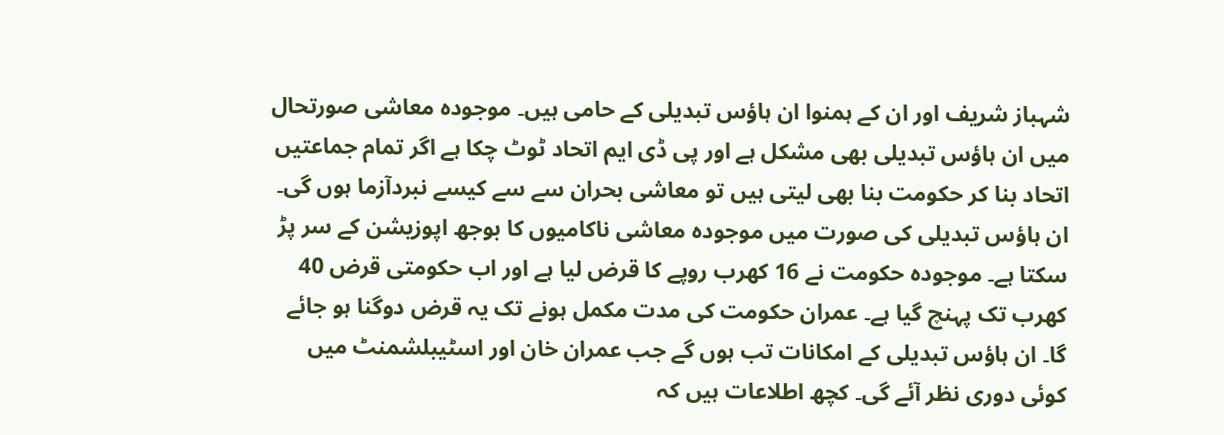شہباز شریف اور ان کے ہمنوا ان ہاؤس تبدیلی کے حامی ہیں۔ موجودہ معاشی صورتحال میں ان ہاؤس تبدیلی بھی مشکل ہے اور پی ڈی ایم اتحاد ٹوٹ چکا ہے اگر تمام جماعتیں اتحاد بنا کر حکومت بنا بھی لیتی ہیں تو معاشی بحران سے سے کیسے نبردآزما ہوں گی۔ ان ہاؤس تبدیلی کی صورت میں موجودہ معاشی ناکامیوں کا بوجھ اپوزیشن کے سر پڑ سکتا ہے۔ موجودہ حکومت نے 16 کھرب روپے کا قرض لیا ہے اور اب حکومتی قرض 40 کھرب تک پہنچ گیا ہے۔ عمران حکومت کی مدت مکمل ہونے تک یہ قرض دوگنا ہو جائے گا۔ ان ہاؤس تبدیلی کے امکانات تب ہوں گے جب عمران خان اور اسٹیبلشمنٹ میں کوئی دوری نظر آئے گی۔ کچھ اطلاعات ہیں کہ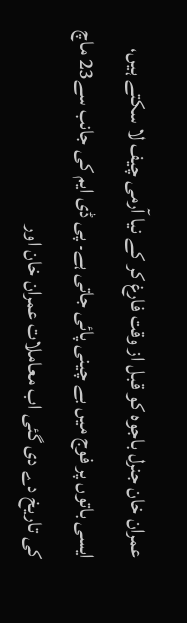عمران خان جنرل باجوہ کو قبل از وقت فارغ کر کے نیا آرمی چیف لا سکتے ہیں، ایسی باتوں پر فوج میں بے چینی پائی جاتی ہے۔ پی ڈی ایم کی جانب سے23 ماچ کی تاریخ دے دی گئی اب معاملات عمران خان اور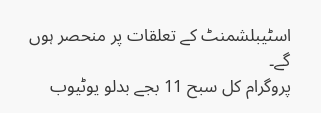اسٹیبلشمنٹ کے تعلقات پر منحصر ہوں گے۔
پروگرام کل سبح 11 بجے بدلو یوٹیوب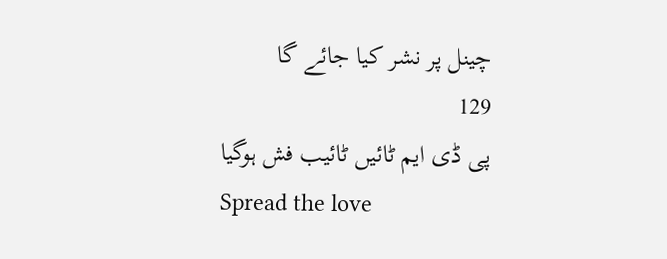چینل پر نشر کیا جائے گا
129
پی ڈی ایم ٹائیں ٹائیب فش ہوگیا
Spread the love